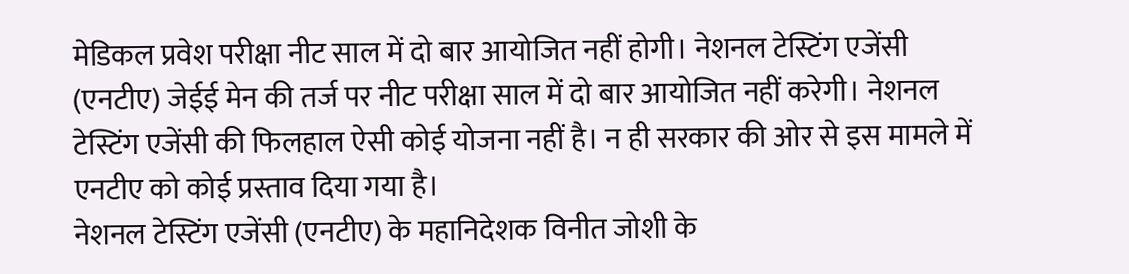मेडिकल प्रवेश परीक्षा नीट साल में दो बार आयोजित नहीं होगी। नेशनल टेस्टिंग एजेंसी (एनटीए) जेईई मेन की तर्ज पर नीट परीक्षा साल में दो बार आयोजित नहीं करेगी। नेशनल टेस्टिंग एजेंसी की फिलहाल ऐसी कोई योजना नहीं है। न ही सरकार की ओर से इस मामले में एनटीए को कोई प्रस्ताव दिया गया है।
नेशनल टेस्टिंग एजेंसी (एनटीए) के महानिदेशक विनीत जोशी के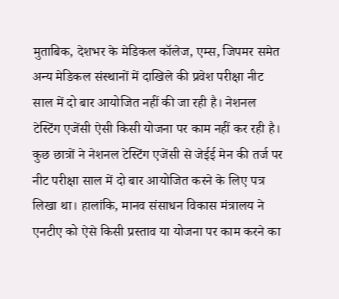मुताबिक, देशभर के मेडिकल कॉलेज, एम्स, जिपमर समेत अन्य मेडिकल संस्थानों में दाखिले की प्रवेश परीक्षा नीट साल में दो बार आयोजित नहीं की जा रही है। नेशनल टेस्टिंग एजेंसी ऐसी किसी योजना पर काम नहीं कर रही है। कुछ छात्रों ने नेशनल टेस्टिंग एजेंसी से जेईई मेन की तर्ज पर नीट परीक्षा साल में दो बार आयोजित करने के लिए पत्र लिखा था। हालांकि, मानव संसाधन विकास मंत्रालय ने एनटीए को ऐसे किसी प्रस्ताव या योजना पर काम करने का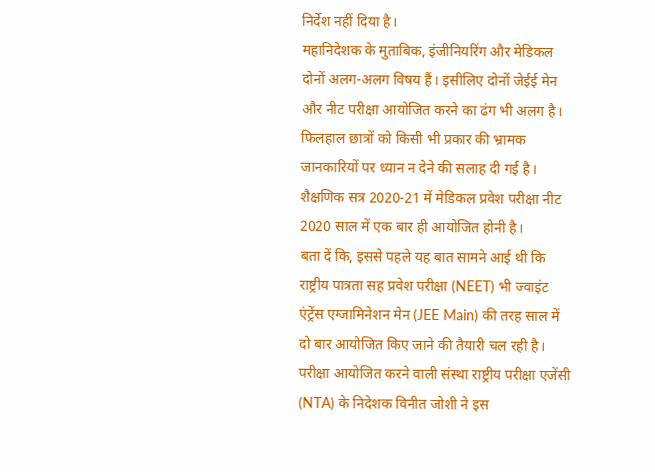निर्देश नहीं दिया है।
महानिदेशक के मुताबिक, इंजीनियरिंग और मेडिकल दोनों अलग-अलग विषय हैं। इसीलिए दोनों जेईई मेन और नीट परीक्षा आयोजित करने का ढंग भी अलग है। फिलहाल छात्रों को किसी भी प्रकार की भ्रामक जानकारियों पर ध्यान न देने की सलाह दी गई है। शैक्षणिक सत्र 2020-21 में मेडिकल प्रवेश परीक्षा नीट 2020 साल में एक बार ही आयोजित होनी है।
बता दें कि, इससे पहले यह बात सामने आई थी कि राष्ट्रीय पात्रता सह प्रवेश परीक्षा (NEET) भी ज्वाइंट एंट्रेंस एग्जामिनेशन मेन (JEE Main) की तरह साल में दो बार आयोजित किए जाने की तैयारी चल रही है। परीक्षा आयोजित करने वाली संस्था राष्ट्रीय परीक्षा एजेंसी (NTA) के निदेशक विनीत जोशी ने इस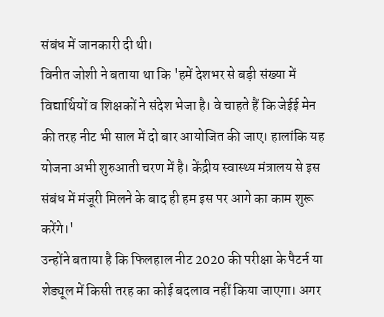संबंध में जानकारी दी थी।
विनीत जोशी ने बताया था कि 'हमें देशभर से बड़ी संख्या में विद्यार्थियों व शिक्षकों ने संदेश भेजा है। वे चाहते हैं कि जेईई मेन की तरह नीट भी साल में दो बार आयोजित की जाए। हालांकि यह योजना अभी शुरुआती चरण में है। केंद्रीय स्वास्थ्य मंत्रालय से इस संबंध में मंजूरी मिलने के बाद ही हम इस पर आगे का काम शुरू करेंगे।'
उन्होंने बताया है कि फिलहाल नीट 2020 की परीक्षा के पैटर्न या शेड्यूल में किसी तरह का कोई बदलाव नहीं किया जाएगा। अगर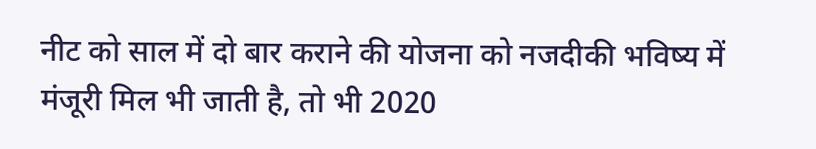नीट को साल में दो बार कराने की योजना को नजदीकी भविष्य में मंजूरी मिल भी जाती है, तो भी 2020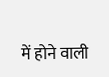में होने वाली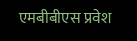एमबीबीएस प्रवेश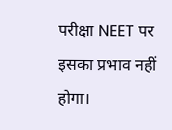परीक्षा NEET पर इसका प्रभाव नहीं होगा।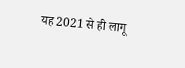यह 2021 से ही लागू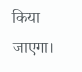किया जाएगा।